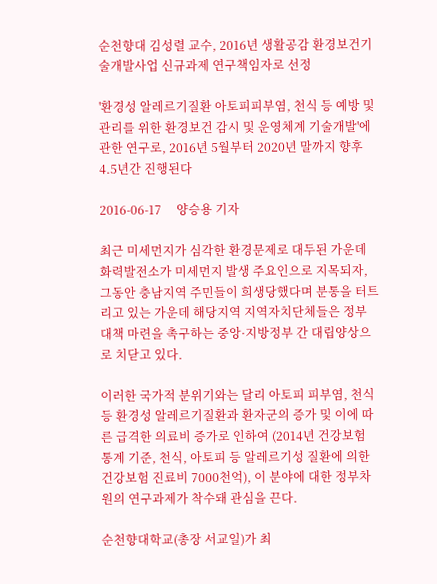순천향대 김성렬 교수, 2016년 생활공감 환경보건기술개발사업 신규과제 연구책임자로 선정

'환경성 알레르기질환 아토피피부염, 천식 등 예방 및 관리를 위한 환경보건 감시 및 운영체계 기술개발'에 관한 연구로, 2016년 5월부터 2020년 말까지 향후 4.5년간 진행된다

2016-06-17     양승용 기자

최근 미세먼지가 심각한 환경문제로 대두된 가운데 화력발전소가 미세먼지 발생 주요인으로 지목되자, 그동안 충남지역 주민들이 희생당했다며 분통을 터트리고 있는 가운데 해당지역 지역자치단체들은 정부 대책 마련을 촉구하는 중앙·지방정부 간 대립양상으로 치닫고 있다.

이러한 국가적 분위기와는 달리 아토피 피부염, 천식 등 환경성 알레르기질환과 환자군의 증가 및 이에 따른 급격한 의료비 증가로 인하여 (2014년 건강보험 통계 기준, 천식, 아토피 등 알레르기성 질환에 의한 건강보험 진료비 7000천억), 이 분야에 대한 정부차원의 연구과제가 착수돼 관심을 끈다.

순천향대학교(총장 서교일)가 최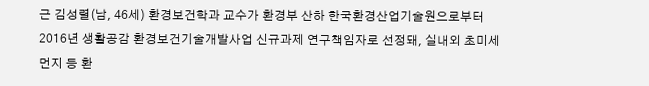근 김성렬(남, 46세) 환경보건학과 교수가 환경부 산하 한국환경산업기술원으로부터 2016년 생활공감 환경보건기술개발사업 신규과제 연구책임자로 선정돼, 실내외 초미세먼지 등 환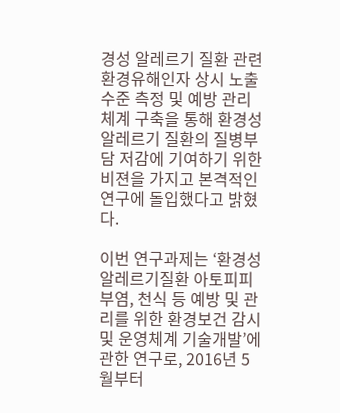경성 알레르기 질환 관련 환경유해인자 상시 노출 수준 측정 및 예방 관리체계 구축을 통해 환경성 알레르기 질환의 질병부담 저감에 기여하기 위한 비젼을 가지고 본격적인 연구에 돌입했다고 밝혔다.

이번 연구과제는 ‘환경성 알레르기질환 아토피피부염, 천식 등 예방 및 관리를 위한 환경보건 감시 및 운영체계 기술개발’에 관한 연구로, 2016년 5월부터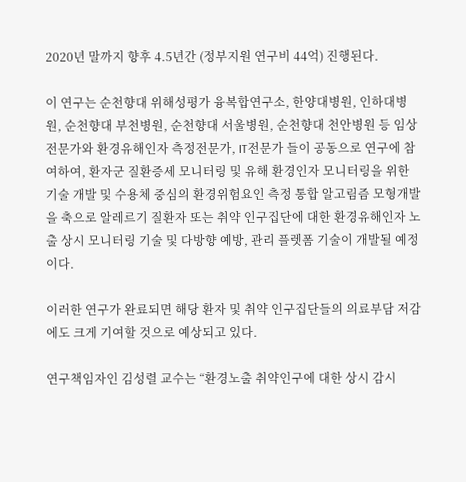2020년 말까지 향후 4.5년간 (정부지원 연구비 44억) 진행된다.

이 연구는 순천향대 위해성평가 융복합연구소, 한양대병원, 인하대병원, 순천향대 부천병원, 순천향대 서울병원, 순천향대 천안병원 등 임상전문가와 환경유해인자 측정전문가, IT전문가 들이 공동으로 연구에 참여하여, 환자군 질환증세 모니터링 및 유해 환경인자 모니터링을 위한 기술 개발 및 수용체 중심의 환경위험요인 측정 통합 알고림즘 모형개발을 축으로 알레르기 질환자 또는 취약 인구집단에 대한 환경유해인자 노출 상시 모니터링 기술 및 다방향 예방, 관리 플렛폼 기술이 개발될 예정이다.

이러한 연구가 완료되면 해당 환자 및 취약 인구집단들의 의료부담 저감에도 크게 기여할 것으로 예상되고 있다.

연구책임자인 김성렬 교수는 “환경노출 취약인구에 대한 상시 감시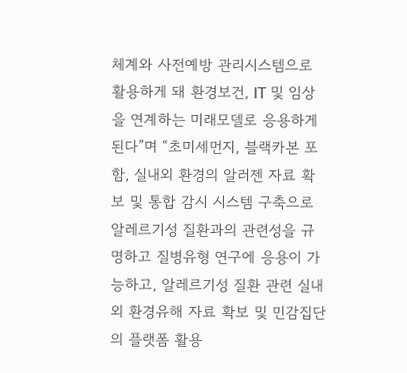체계와 사전예방 관리시스템으로 활용하게 돼 환경보건, IT 및 임상을 연계하는 미래모델로 응용하게 된다”며 “초미세먼지, 블랙카본 포함, 실내외 환경의 알러젠 자료 확보 및 통합 감시 시스템 구축으로 알레르기성 질환과의 관련성을 규명하고 질병유형 연구에 응용이 가능하고, 알레르기성 질환 관련 실내외 환경유해 자료 확보 및 민감집단의 플랫폼 활용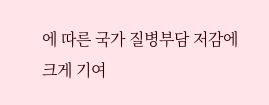에 따른 국가 질병부담 저감에 크게 기여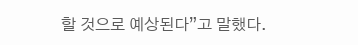할 것으로 예상된다”고 말했다.